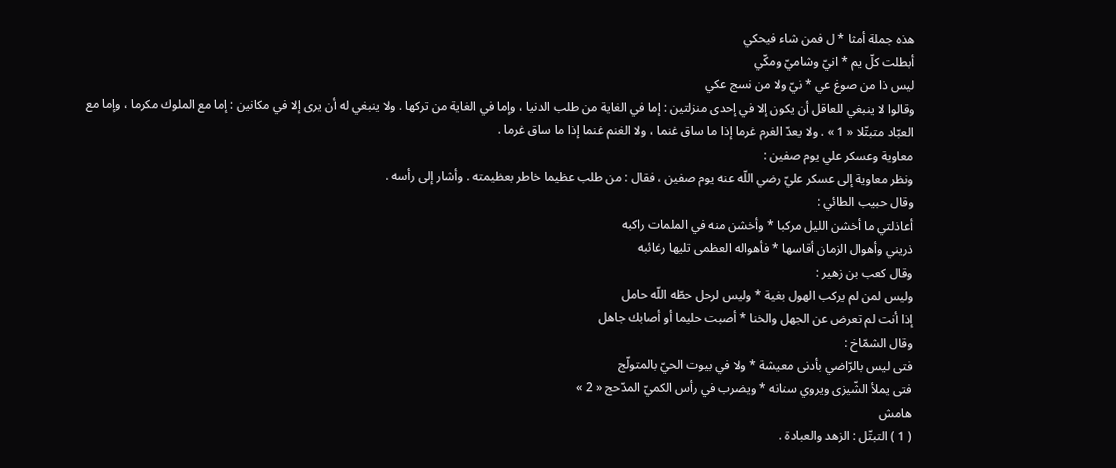هذه جملة أمثا * ل فمن شاء فيحكي
أبطلت كلّ يم * انيّ وشاميّ ومكّي
ليس ذا من صوغ عي * نيّ ولا من نسج عكي
وقالوا لا ينبغي للعاقل أن يكون إلا في إحدى منزلتين : إما في الغاية من طلب الدنيا ، وإما في الغاية من تركها . ولا ينبغي له أن يرى إلا في مكانين : إما مع الملوك مكرما ، وإما مع العبّاد متبتّلا « 1 » . ولا يعدّ الغرم غرما إذا ما ساق غنما ، ولا الغنم غنما إذا ما ساق غرما .
معاوية وعسكر علي يوم صفين :
ونظر معاوية إلى عسكر عليّ رضي اللّه عنه يوم صفين ، فقال : من طلب عظيما خاطر بعظيمته . وأشار إلى رأسه .
وقال حبيب الطائي :
أعاذلتي ما أخشن الليل مركبا * وأخشن منه في الملمات راكبه
ذريني وأهوال الزمان أقاسها * فأهواله العظمى تليها رغائبه
وقال كعب بن زهير :
وليس لمن لم يركب الهول بغية * وليس لرحل حطّه اللّه حامل
إذا أنت لم تعرض عن الجهل والخنا * أصبت حليما أو أصابك جاهل
وقال الشمّاخ :
فتى ليس بالرّاضي بأدنى معيشة * ولا في بيوت الحيّ بالمتولّج
فتى يملأ الشّيزى ويروي سنانه * ويضرب في رأس الكميّ المدّحج « 2 »
هامش
( 1 ) التبتّل : الزهد والعبادة .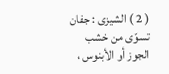( 2 ) الشيزى : جفان تسوّى من خشب الجوز أو الأبنوس ،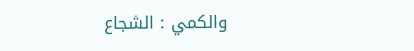والكمي : الشجاع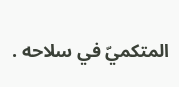المتكميّ في سلاحه .